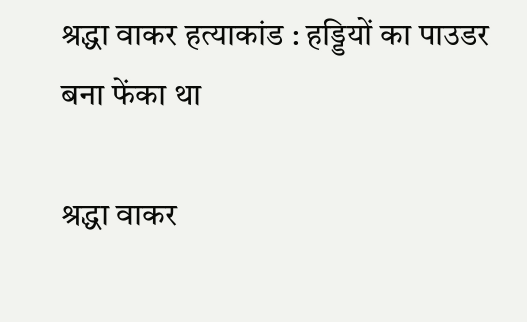श्रद्धा वाकर हत्याकांड : हड्डियों का पाउडर बना फेंका था

श्रद्धा वाकर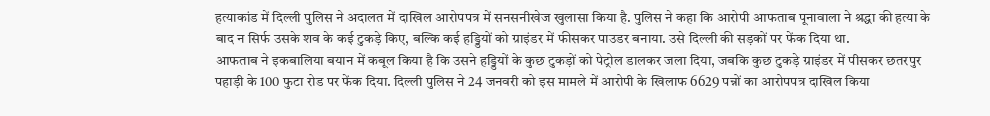हत्याकांड में दिल्ली पुलिस ने अदालत में दाखिल आरोपपत्र में सनसनीखेज खुलासा किया है. पुलिस ने कहा कि आरोपी आफताब पूनावाला ने श्रद्धा की हत्या के बाद न सिर्फ उसके शव के कई टुकड़े किए, बल्कि कई हड्डियों को ग्राइंडर में फीसकर पाउडर बनाया. उसे दिल्ली की सड़कों पर फेंक दिया था.
आफताब ने इकबालिया बयान में कबूल किया है कि उसने हड्डियों के कुछ टुकड़ों को पेट्रोल डालकर जला दिया, जबकि कुछ टुकड़े ग्राइंडर में पीसकर छतरपुर पहाड़ी के 100 फुटा रोड पर फेंक दिया. दिल्ली पुलिस ने 24 जनवरी को इस मामले में आरोपी के खिलाफ 6629 पन्नों का आरोपपत्र दाखिल किया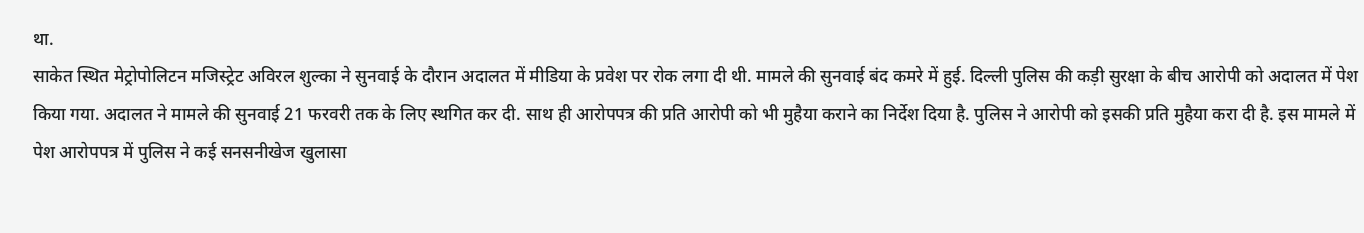था.
साकेत स्थित मेट्रोपोलिटन मजिस्ट्रेट अविरल शुल्का ने सुनवाई के दौरान अदालत में मीडिया के प्रवेश पर रोक लगा दी थी. मामले की सुनवाई बंद कमरे में हुई. दिल्ली पुलिस की कड़ी सुरक्षा के बीच आरोपी को अदालत में पेश किया गया. अदालत ने मामले की सुनवाई 21 फरवरी तक के लिए स्थगित कर दी. साथ ही आरोपपत्र की प्रति आरोपी को भी मुहैया कराने का निर्देश दिया है. पुलिस ने आरोपी को इसकी प्रति मुहैया करा दी है. इस मामले में पेश आरोपपत्र में पुलिस ने कई सनसनीखेज खुलासा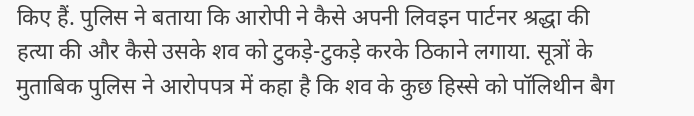किए हैं. पुलिस ने बताया कि आरोपी ने कैसे अपनी लिवइन पार्टनर श्रद्धा की हत्या की और कैसे उसके शव को टुकड़े-टुकड़े करके ठिकाने लगाया. सूत्रों के मुताबिक पुलिस ने आरोपपत्र में कहा है कि शव के कुछ हिस्से को पॉलिथीन बैग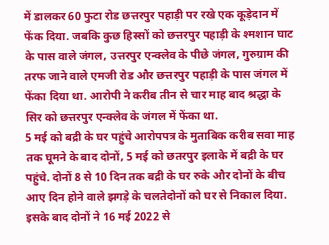में डालकर 60 फुटा रोड छत्तरपुर पहाड़ी पर रखे एक कूड़ेदान में फेंक दिया. जबकि कुछ हिस्सों को छत्तरपुर पहाड़ी के श्मशान घाट के पास वाले जंगल, उत्तरपुर एन्क्लेव के पीछे जंगल, गुरुग्राम की तरफ जाने वाले एमजी रोड और छत्तरपुर पहाड़ी के पास जंगल में फेंका दिया था. आरोपी ने करीब तीन से चार माह बाद श्रद्धा के सिर को छत्तरपुर एन्क्लेव के जंगल में फेंका था.
5 मई को बद्री के घर पहुंचे आरोपपत्र के मुताबिक करीब सवा माह तक घूमने के बाद दोनों, 5 मई को छतरपुर इलाके में बद्री के घर पहुंचे. दोनों 8 से 10 दिन तक बद्री के घर रुके और दोनों के बीच आए दिन होने वाले झगड़े के चलतेदोनों को घर से निकाल दिया. इसके बाद दोनों ने 16 मई 2022 से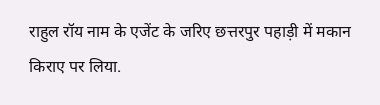राहुल रॉय नाम के एजेंट के जरिए छत्तरपुर पहाड़ी में मकान किराए पर लिया.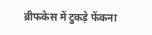ब्रीफकेस में टुकड़े फेंकना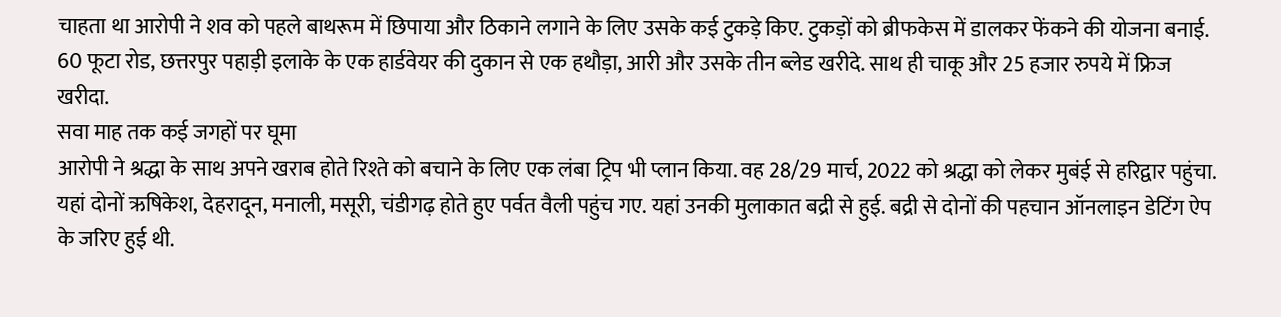चाहता था आरोपी ने शव को पहले बाथरूम में छिपाया और ठिकाने लगाने के लिए उसके कई टुकड़े किए. टुकड़ों को ब्रीफकेस में डालकर फेंकने की योजना बनाई. 60 फूटा रोड, छत्तरपुर पहाड़ी इलाके के एक हार्डवेयर की दुकान से एक हथौड़ा, आरी और उसके तीन ब्लेड खरीदे. साथ ही चाकू और 25 हजार रुपये में फ्रिज खरीदा.
सवा माह तक कई जगहों पर घूमा
आरोपी ने श्रद्धा के साथ अपने खराब होते रिश्ते को बचाने के लिए एक लंबा ट्रिप भी प्लान किया. वह 28/29 मार्च, 2022 को श्रद्धा को लेकर मुबंई से हरिद्वार पहुंचा. यहां दोनों ऋषिकेश, देहरादून, मनाली, मसूरी, चंडीगढ़ होते हुए पर्वत वैली पहुंच गए. यहां उनकी मुलाकात बद्री से हुई. बद्री से दोनों की पहचान ऑनलाइन डेटिंग ऐप के जरिए हुई थी.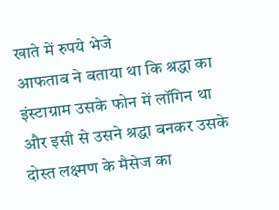खाते में रुपये भेजे
आफताब ने बताया था कि श्रद्धा का इंस्टाग्राम उसके फोन में लॉगिन था और इसी से उसने श्रद्धा बनकर उसके दोस्त लक्ष्मण के मैसेज का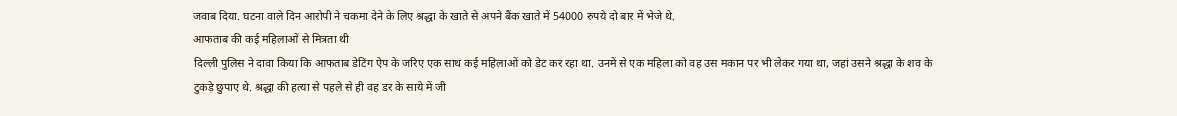जवाब दिया. घटना वाले दिन आरोपी ने चकमा देने के लिए श्रद्धा के खाते से अपने बैंक खाते में 54000 रुपये दो बार में भेजे थे.
आफताब की कई महिलाओं से मित्रता थी
दिल्ली पुलिस ने दावा किया कि आफताब डेटिंग ऐप के जरिए एक साथ कई महिलाओं को डेट कर रहा था. उनमें से एक महिला को वह उस मकान पर भी लेकर गया था, जहां उसने श्रद्धा के शव के टुकड़े छुपाए थे. श्रद्धा की हत्या से पहले से ही वह डर के साये में जी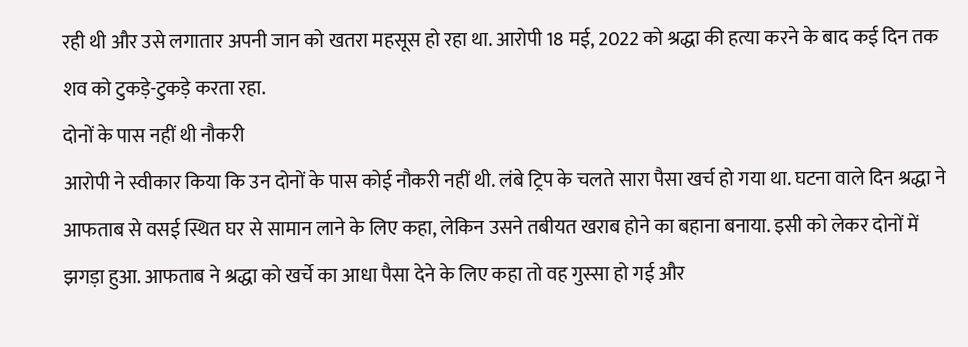रही थी और उसे लगातार अपनी जान को खतरा महसूस हो रहा था. आरोपी 18 मई, 2022 को श्रद्धा की हत्या करने के बाद कई दिन तक शव को टुकड़े-टुकड़े करता रहा.
दोनों के पास नहीं थी नौकरी
आरोपी ने स्वीकार किया कि उन दोनों के पास कोई नौकरी नहीं थी. लंबे ट्रिप के चलते सारा पैसा खर्च हो गया था. घटना वाले दिन श्रद्धा ने आफताब से वसई स्थित घर से सामान लाने के लिए कहा, लेकिन उसने तबीयत खराब होने का बहाना बनाया. इसी को लेकर दोनों में झगड़ा हुआ. आफताब ने श्रद्धा को खर्चे का आधा पैसा देने के लिए कहा तो वह गुस्सा हो गई और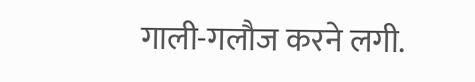गाली-गलौज करने लगी.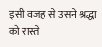इसी वजह से उसने श्रद्धा को रास्ते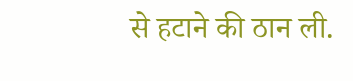से हटाने की ठान ली.